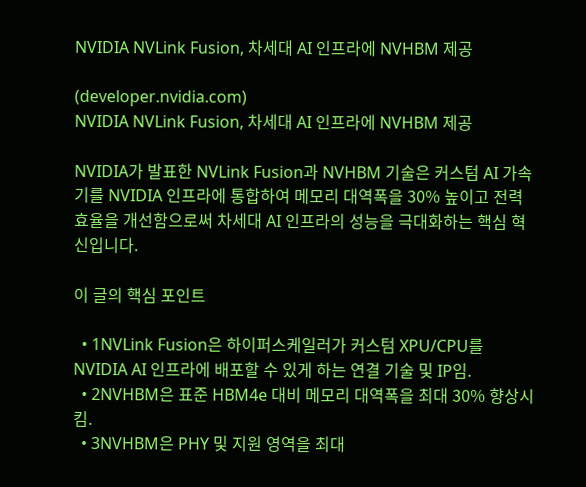NVIDIA NVLink Fusion, 차세대 AI 인프라에 NVHBM 제공

(developer.nvidia.com)
NVIDIA NVLink Fusion, 차세대 AI 인프라에 NVHBM 제공

NVIDIA가 발표한 NVLink Fusion과 NVHBM 기술은 커스텀 AI 가속기를 NVIDIA 인프라에 통합하여 메모리 대역폭을 30% 높이고 전력 효율을 개선함으로써 차세대 AI 인프라의 성능을 극대화하는 핵심 혁신입니다.

이 글의 핵심 포인트

  • 1NVLink Fusion은 하이퍼스케일러가 커스텀 XPU/CPU를 NVIDIA AI 인프라에 배포할 수 있게 하는 연결 기술 및 IP임.
  • 2NVHBM은 표준 HBM4e 대비 메모리 대역폭을 최대 30% 향상시킴.
  • 3NVHBM은 PHY 및 지원 영역을 최대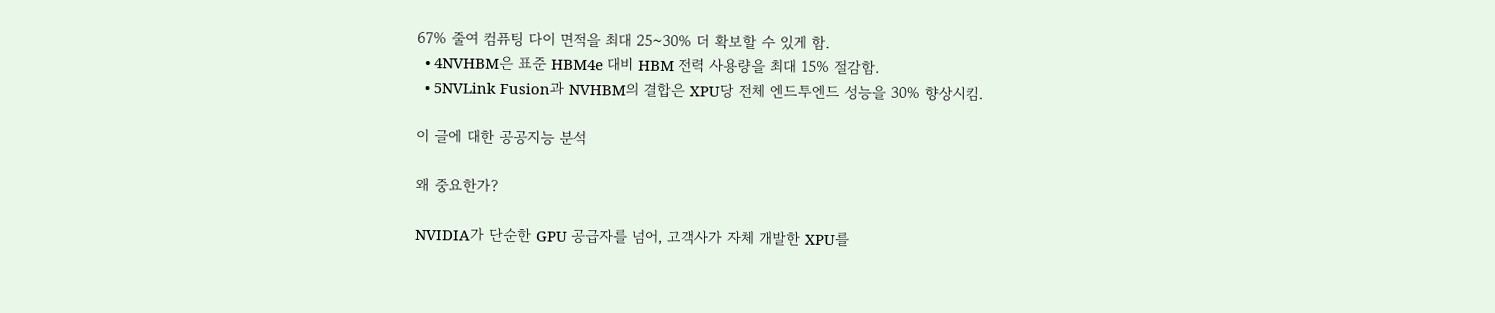67% 줄여 컴퓨팅 다이 면적을 최대 25~30% 더 확보할 수 있게 함.
  • 4NVHBM은 표준 HBM4e 대비 HBM 전력 사용량을 최대 15% 절감함.
  • 5NVLink Fusion과 NVHBM의 결합은 XPU당 전체 엔드투엔드 성능을 30% 향상시킴.

이 글에 대한 공공지능 분석

왜 중요한가?

NVIDIA가 단순한 GPU 공급자를 넘어, 고객사가 자체 개발한 XPU를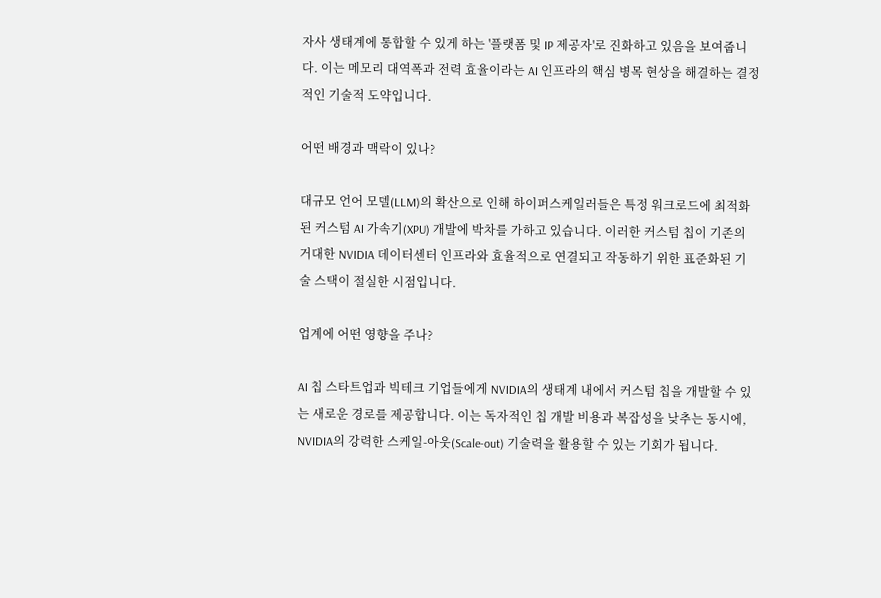자사 생태계에 통합할 수 있게 하는 '플랫폼 및 IP 제공자'로 진화하고 있음을 보여줍니다. 이는 메모리 대역폭과 전력 효율이라는 AI 인프라의 핵심 병목 현상을 해결하는 결정적인 기술적 도약입니다.

어떤 배경과 맥락이 있나?

대규모 언어 모델(LLM)의 확산으로 인해 하이퍼스케일러들은 특정 워크로드에 최적화된 커스텀 AI 가속기(XPU) 개발에 박차를 가하고 있습니다. 이러한 커스텀 칩이 기존의 거대한 NVIDIA 데이터센터 인프라와 효율적으로 연결되고 작동하기 위한 표준화된 기술 스택이 절실한 시점입니다.

업계에 어떤 영향을 주나?

AI 칩 스타트업과 빅테크 기업들에게 NVIDIA의 생태계 내에서 커스텀 칩을 개발할 수 있는 새로운 경로를 제공합니다. 이는 독자적인 칩 개발 비용과 복잡성을 낮추는 동시에, NVIDIA의 강력한 스케일-아웃(Scale-out) 기술력을 활용할 수 있는 기회가 됩니다.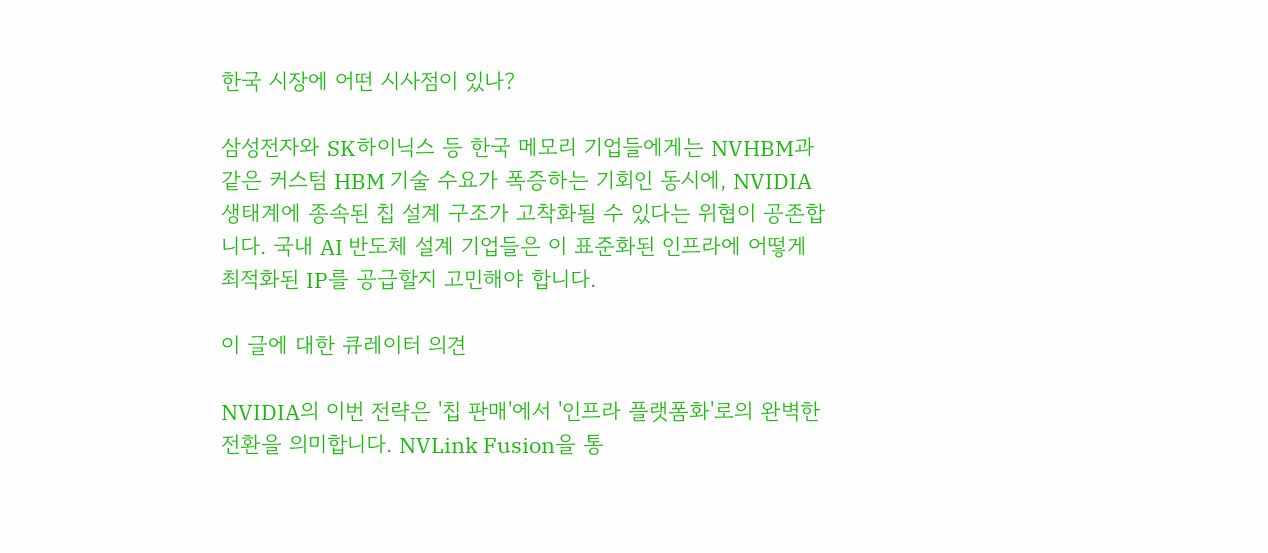한국 시장에 어떤 시사점이 있나?

삼성전자와 SK하이닉스 등 한국 메모리 기업들에게는 NVHBM과 같은 커스텀 HBM 기술 수요가 폭증하는 기회인 동시에, NVIDIA 생태계에 종속된 칩 설계 구조가 고착화될 수 있다는 위협이 공존합니다. 국내 AI 반도체 설계 기업들은 이 표준화된 인프라에 어떻게 최적화된 IP를 공급할지 고민해야 합니다.

이 글에 대한 큐레이터 의견

NVIDIA의 이번 전략은 '칩 판매'에서 '인프라 플랫폼화'로의 완벽한 전환을 의미합니다. NVLink Fusion을 통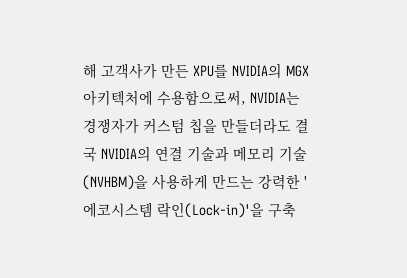해 고객사가 만든 XPU를 NVIDIA의 MGX 아키텍처에 수용함으로써, NVIDIA는 경쟁자가 커스텀 칩을 만들더라도 결국 NVIDIA의 연결 기술과 메모리 기술(NVHBM)을 사용하게 만드는 강력한 '에코시스템 락인(Lock-in)'을 구축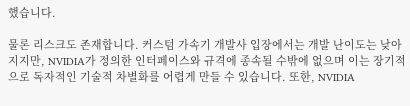했습니다.

물론 리스크도 존재합니다. 커스텀 가속기 개발사 입장에서는 개발 난이도는 낮아지지만, NVIDIA가 정의한 인터페이스와 규격에 종속될 수밖에 없으며 이는 장기적으로 독자적인 기술적 차별화를 어렵게 만들 수 있습니다. 또한, NVIDIA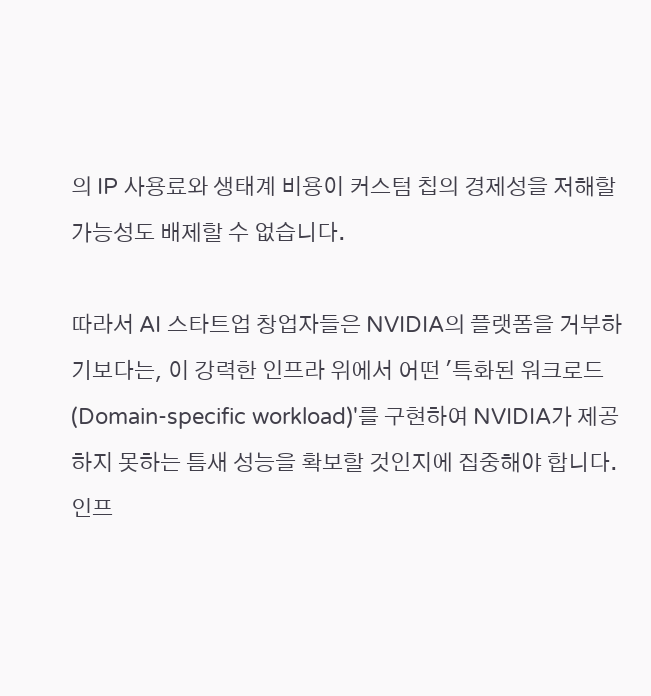의 IP 사용료와 생태계 비용이 커스텀 칩의 경제성을 저해할 가능성도 배제할 수 없습니다.

따라서 AI 스타트업 창업자들은 NVIDIA의 플랫폼을 거부하기보다는, 이 강력한 인프라 위에서 어떤 '특화된 워크로드(Domain-specific workload)'를 구현하여 NVIDIA가 제공하지 못하는 틈새 성능을 확보할 것인지에 집중해야 합니다. 인프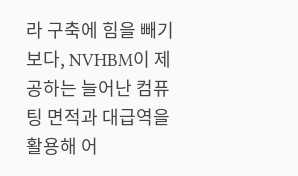라 구축에 힘을 빼기보다, NVHBM이 제공하는 늘어난 컴퓨팅 면적과 대급역을 활용해 어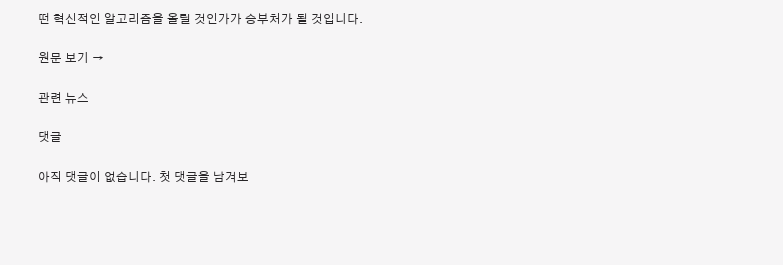떤 혁신적인 알고리즘을 올릴 것인가가 승부처가 될 것입니다.

원문 보기 →

관련 뉴스

댓글

아직 댓글이 없습니다. 첫 댓글을 남겨보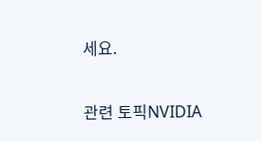세요.

관련 토픽NVIDIA